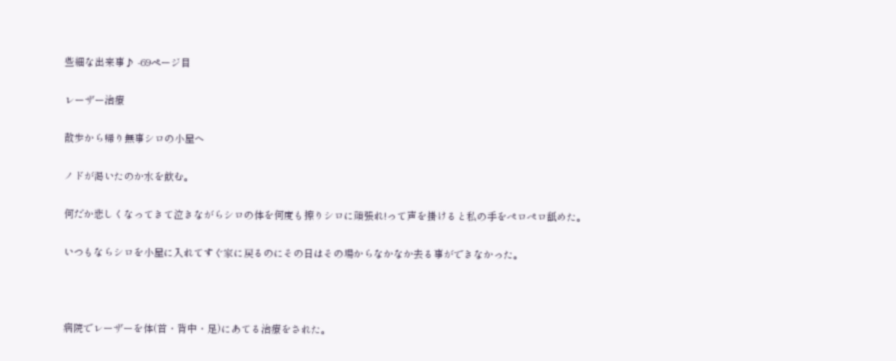些細な出来事♪ -69ページ目

レーザー治療

散歩から帰り無事シロの小屋へ

ノドが渇いたのか水を飲む。

何だか悲しくなってきて泣きながらシロの体を何度も擦りシロに頑張れ!って声を掛けると私の手をぺロぺロ舐めた。

いつもならシロを小屋に入れてすぐ家に戻るのにその日はその場からなかなか去る事ができなかった。



病院でレーザーを体(首・背中・足)にあてる治療をされた。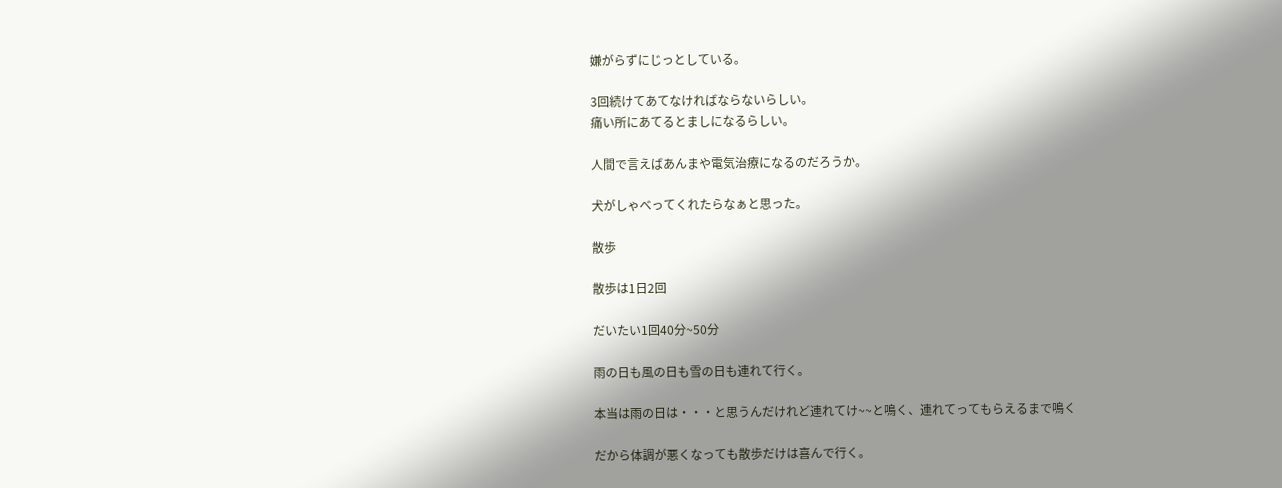嫌がらずにじっとしている。

3回続けてあてなければならないらしい。
痛い所にあてるとましになるらしい。

人間で言えばあんまや電気治療になるのだろうか。

犬がしゃべってくれたらなぁと思った。

散歩

散歩は1日2回

だいたい1回40分~50分

雨の日も風の日も雪の日も連れて行く。

本当は雨の日は・・・と思うんだけれど連れてけ~~と鳴く、連れてってもらえるまで鳴く

だから体調が悪くなっても散歩だけは喜んで行く。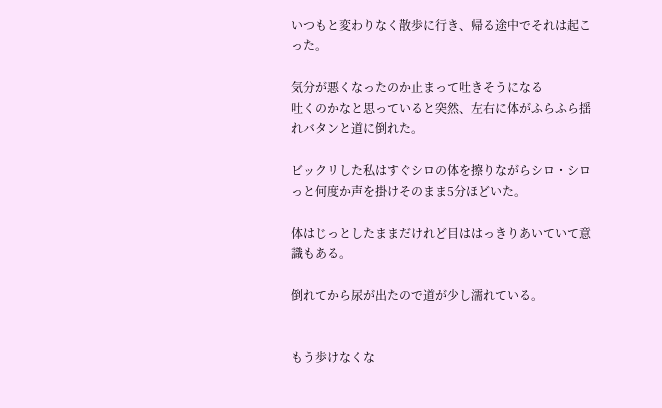いつもと変わりなく散歩に行き、帰る途中でそれは起こった。

気分が悪くなったのか止まって吐きそうになる
吐くのかなと思っていると突然、左右に体がふらふら揺れバタンと道に倒れた。

ビックリした私はすぐシロの体を擦りながらシロ・シロっと何度か声を掛けそのまま5分ほどいた。

体はじっとしたままだけれど目ははっきりあいていて意識もある。

倒れてから尿が出たので道が少し濡れている。


もう歩けなくな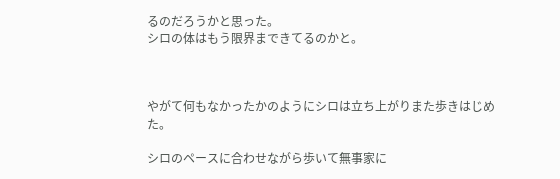るのだろうかと思った。
シロの体はもう限界まできてるのかと。



やがて何もなかったかのようにシロは立ち上がりまた歩きはじめた。

シロのペースに合わせながら歩いて無事家に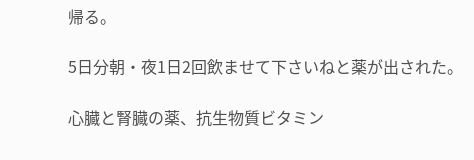帰る。

5日分朝・夜1日2回飲ませて下さいねと薬が出された。

心臓と腎臓の薬、抗生物質ビタミン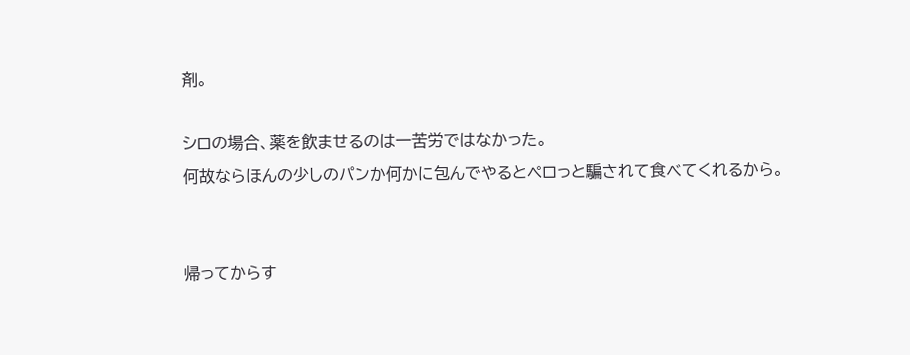剤。

シロの場合、薬を飲ませるのは一苦労ではなかった。
何故ならほんの少しのパンか何かに包んでやるとペロっと騙されて食べてくれるから。


帰ってからす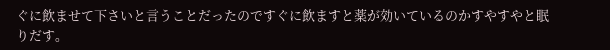ぐに飲ませて下さいと言うことだったのですぐに飲ますと薬が効いているのかすやすやと眠りだす。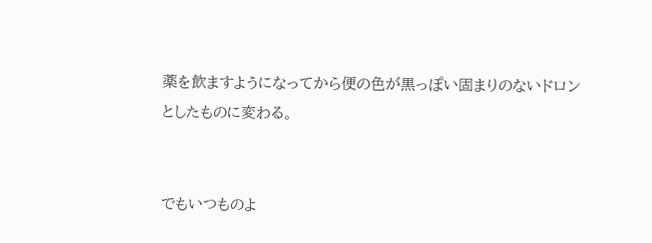薬を飲ますようになってから便の色が黒っぽい固まりのないドロンとしたものに変わる。


でもいつものよ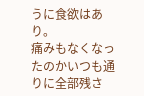うに食欲はあり。
痛みもなくなったのかいつも通りに全部残さ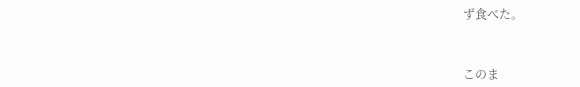ず食べた。



このま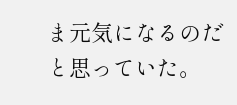ま元気になるのだと思っていた。